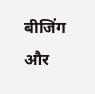बीजिंग और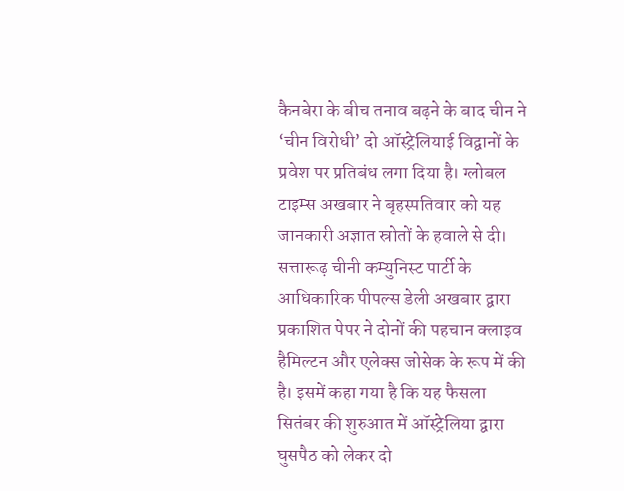कैनबेरा के बीच तनाव बढ़ने के बाद चीन ने ‘चीन विरोधी’ दो ऑस्ट्रेलियाई विद्वानों के प्रवेश पर प्रतिबंध लगा दिया है। ग्लोबल टाइम्स अखबार ने बृहस्पतिवार को यह जानकारी अज्ञात स्रोतों के हवाले से दी।
सत्तारूढ़ चीनी कम्युनिस्ट पार्टी के आधिकारिक पीपल्स डेली अखबार द्वारा प्रकाशित पेपर ने दोनों की पहचान क्लाइव हैमिल्टन और एलेक्स जोसेक के रूप में की है। इसमें कहा गया है कि यह फैसला सितंबर की शुरुआत में ऑस्ट्रेलिया द्वारा घुसपैठ को लेकर दो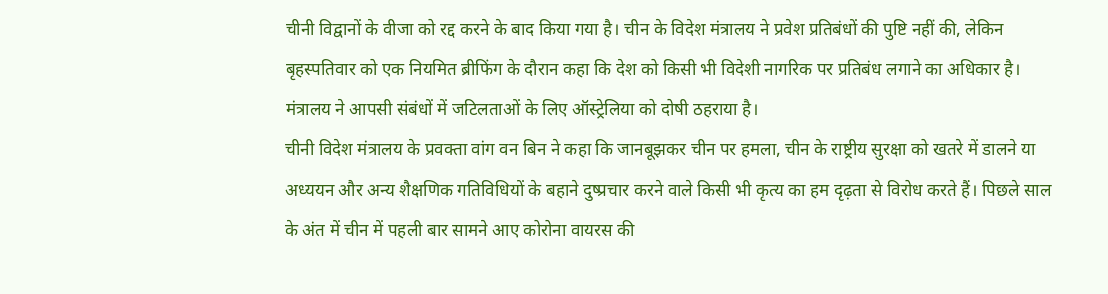चीनी विद्वानों के वीजा को रद्द करने के बाद किया गया है। चीन के विदेश मंत्रालय ने प्रवेश प्रतिबंधों की पुष्टि नहीं की, लेकिन बृहस्पतिवार को एक नियमित ब्रीफिंग के दौरान कहा कि देश को किसी भी विदेशी नागरिक पर प्रतिबंध लगाने का अधिकार है। मंत्रालय ने आपसी संबंधों में जटिलताओं के लिए ऑस्ट्रेलिया को दोषी ठहराया है।
चीनी विदेश मंत्रालय के प्रवक्ता वांग वन बिन ने कहा कि जानबूझकर चीन पर हमला, चीन के राष्ट्रीय सुरक्षा को खतरे में डालने या अध्ययन और अन्य शैक्षणिक गतिविधियों के बहाने दुष्प्रचार करने वाले किसी भी कृत्य का हम दृढ़ता से विरोध करते हैं। पिछले साल के अंत में चीन में पहली बार सामने आए कोरोना वायरस की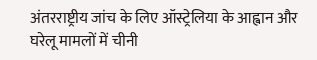अंतरराष्ट्रीय जांच के लिए ऑस्ट्रेलिया के आह्वान और घरेलू मामलों में चीनी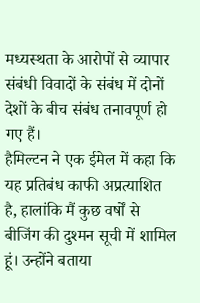मध्यस्थता के आरोपों से व्यापार संबंधी विवादों के संबंध में दोनों देशों के बीच संबंध तनावपूर्ण हो गए हैं।
हैमिल्टन ने एक ईमेल में कहा कि यह प्रतिबंध काफी अप्रत्याशित है, हालांकि मैं कुछ वर्षों से बीजिंग की दुश्मन सूची में शामिल हूं। उन्होंने बताया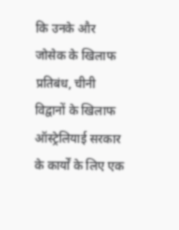कि उनके और जोसेक के खिलाफ प्रतिबंध, चीनी विद्वानों के खिलाफ ऑस्ट्रेलियाई सरकार के कार्यों के लिए एक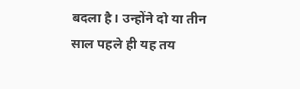बदला है। उन्होंने दो या तीन साल पहले ही यह तय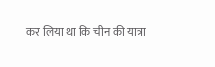कर लिया था कि चीन की यात्रा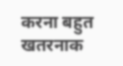करना बहुत खतरनाक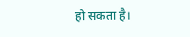हो सकता है।